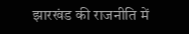झारखंड की राजनीति में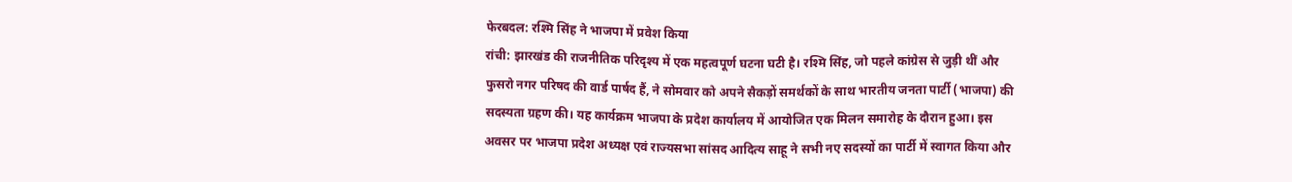फेरबदल: रश्मि सिंह ने भाजपा में प्रवेश किया
रांची: झारखंड की राजनीतिक परिदृश्य में एक महत्वपूर्ण घटना घटी है। रश्मि सिंह, जो पहले कांग्रेस से जुड़ी थीं और फुसरो नगर परिषद की वार्ड पार्षद हैं, ने सोमवार को अपने सैकड़ों समर्थकों के साथ भारतीय जनता पार्टी (भाजपा) की सदस्यता ग्रहण की। यह कार्यक्रम भाजपा के प्रदेश कार्यालय में आयोजित एक मिलन समारोह के दौरान हुआ। इस अवसर पर भाजपा प्रदेश अध्यक्ष एवं राज्यसभा सांसद आदित्य साहू ने सभी नए सदस्यों का पार्टी में स्वागत किया और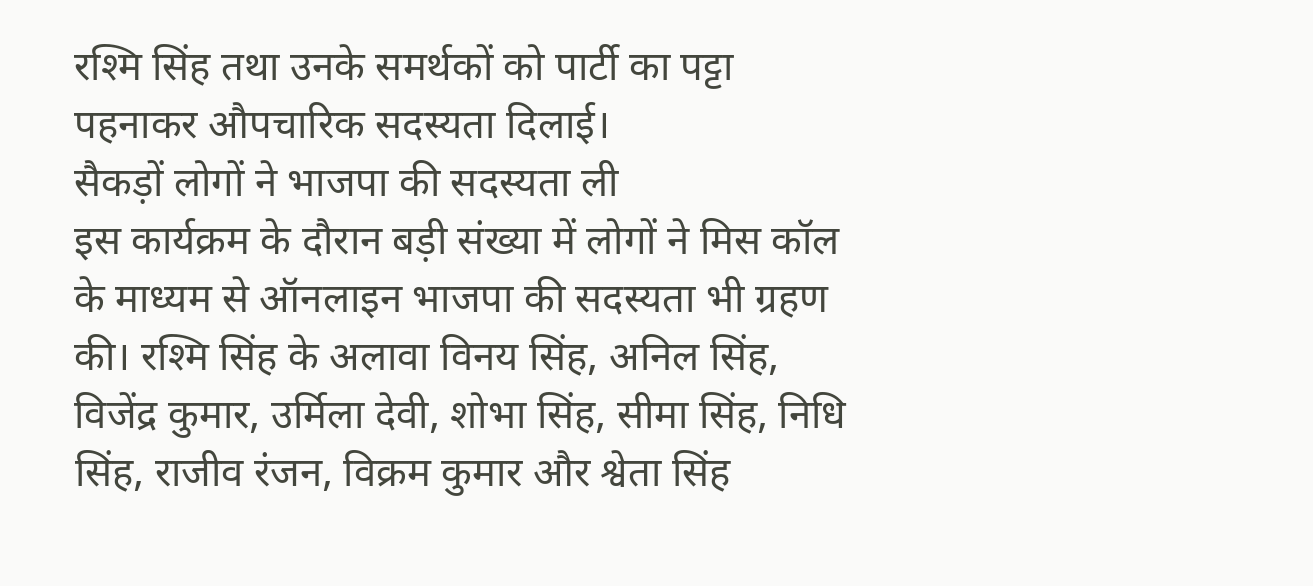रश्मि सिंह तथा उनके समर्थकों को पार्टी का पट्टा पहनाकर औपचारिक सदस्यता दिलाई।
सैकड़ों लोगों ने भाजपा की सदस्यता ली
इस कार्यक्रम के दौरान बड़ी संख्या में लोगों ने मिस कॉल के माध्यम से ऑनलाइन भाजपा की सदस्यता भी ग्रहण की। रश्मि सिंह के अलावा विनय सिंह, अनिल सिंह, विजेंद्र कुमार, उर्मिला देवी, शोभा सिंह, सीमा सिंह, निधि सिंह, राजीव रंजन, विक्रम कुमार और श्वेता सिंह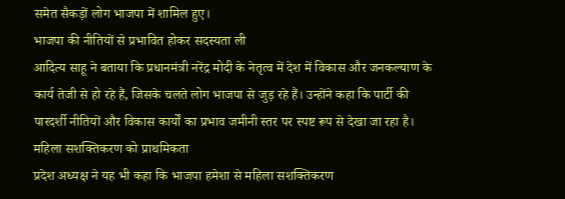समेत सैकड़ों लोग भाजपा में शामिल हुए।
भाजपा की नीतियों से प्रभावित होकर सदस्यता ली
आदित्य साहू ने बताया कि प्रधानमंत्री नरेंद्र मोदी के नेतृत्व में देश में विकास और जनकल्याण के कार्य तेजी से हो रहे हैं, जिसके चलते लोग भाजपा से जुड़ रहे हैं। उन्होंने कहा कि पार्टी की पारदर्शी नीतियों और विकास कार्यों का प्रभाव जमीनी स्तर पर स्पष्ट रूप से देखा जा रहा है।
महिला सशक्तिकरण को प्राथमिकता
प्रदेश अध्यक्ष ने यह भी कहा कि भाजपा हमेशा से महिला सशक्तिकरण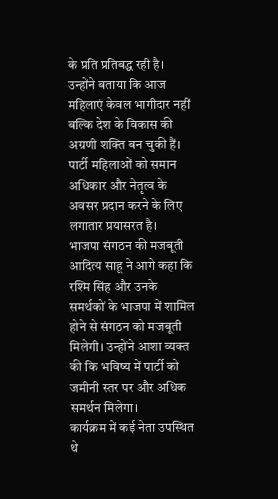के प्रति प्रतिबद्ध रही है। उन्होंने बताया कि आज महिलाएं केवल भागीदार नहीं बल्कि देश के विकास की अग्रणी शक्ति बन चुकी हैं। पार्टी महिलाओं को समान अधिकार और नेतृत्व के अवसर प्रदान करने के लिए लगातार प्रयासरत है।
भाजपा संगठन की मजबूती
आदित्य साहू ने आगे कहा कि रश्मि सिंह और उनके समर्थकों के भाजपा में शामिल होने से संगठन को मजबूती मिलेगी। उन्होंने आशा व्यक्त की कि भविष्य में पार्टी को जमीनी स्तर पर और अधिक समर्थन मिलेगा।
कार्यक्रम में कई नेता उपस्थित थे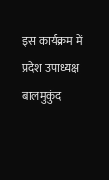इस कार्यक्रम में प्रदेश उपाध्यक्ष बालमुकुंद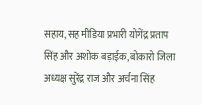सहाय, सह मीडिया प्रभारी योगेंद्र प्रताप सिंह और अशोक बड़ाईक, बोकारो जिला अध्यक्ष सुरेंद्र राज और अर्चना सिंह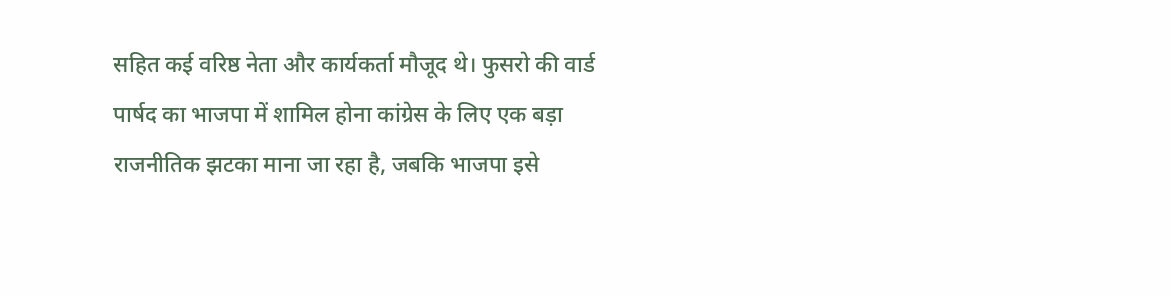सहित कई वरिष्ठ नेता और कार्यकर्ता मौजूद थे। फुसरो की वार्ड पार्षद का भाजपा में शामिल होना कांग्रेस के लिए एक बड़ा राजनीतिक झटका माना जा रहा है, जबकि भाजपा इसे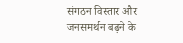संगठन विस्तार और जनसमर्थन बढ़ने के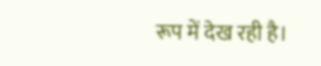रूप में देख रही है।